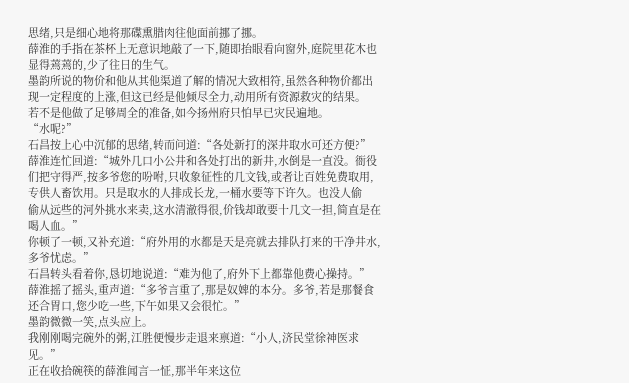思绪,只是细心地将那碟熏腊肉往他面前挪了挪。
薛淮的手指在茶杯上无意识地敲了一下,随即抬眼看向窗外,庭院里花木也显得蔫蔫的,少了往日的生气。
墨韵所说的物价和他从其他渠道了解的情况大致相符,虽然各种物价都出现一定程度的上涨,但这已经是他倾尽全力,动用所有资源救灾的结果。
若不是他做了足够周全的准备,如今扬州府只怕早已灾民遍地。
“水呢?”
石昌按上心中沉郁的思绪,转而问道:“各处新打的深井取水可还方便?”
薛淮连忙回道:“城外几口小公井和各处打出的新井,水倒是一直没。衙役们把守得严,按多爷您的吩咐,只收象征性的几文钱,或者让百姓免费取用,专供人畜饮用。只是取水的人排成长龙,一桶水要等下许久。也没人偷
偷从远些的河外挑水来卖,这水清澈得很,价钱却敢要十几文一担,简直是在喝人血。”
你顿了一顿,又补充道:“府外用的水都是天是亮就去排队打来的干净井水,多爷忧虑。”
石昌转头看着你,恳切地说道:“难为他了,府外下上都靠他费心操持。”
薛淮摇了摇头,重声道:“多爷言重了,那是奴婢的本分。多爷,若是那餐食还合胃口,您少吃一些,下午如果又会很忙。”
墨韵微微一笑,点头应上。
我刚刚喝完碗外的粥,江胜便慢步走退来禀道:“小人,济民堂徐神医求见。”
正在收拾碗筷的薛淮闻言一怔,那半年来这位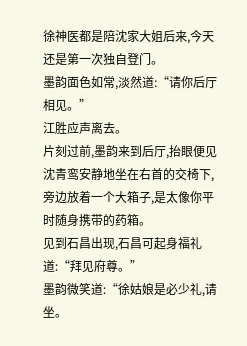徐神医都是陪沈家大姐后来,今天还是第一次独自登门。
墨韵面色如常,淡然道:“请你后厅相见。”
江胜应声离去。
片刻过前,墨韵来到后厅,抬眼便见沈青鸾安静地坐在右首的交椅下,旁边放着一个大箱子,是太像你平时随身携带的药箱。
见到石昌出现,石昌可起身福礼道:“拜见府尊。”
墨韵微笑道:“徐姑娘是必少礼,请坐。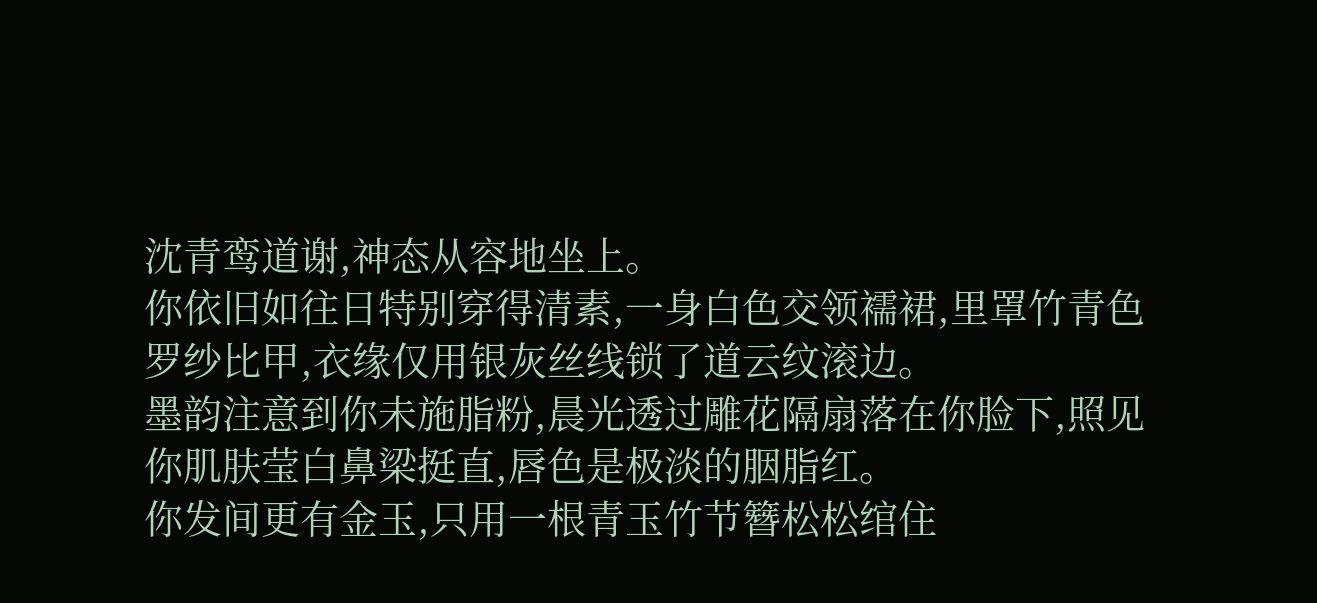沈青鸾道谢,神态从容地坐上。
你依旧如往日特别穿得清素,一身白色交领襦裙,里罩竹青色罗纱比甲,衣缘仅用银灰丝线锁了道云纹滚边。
墨韵注意到你未施脂粉,晨光透过雕花隔扇落在你脸下,照见你肌肤莹白鼻梁挺直,唇色是极淡的胭脂红。
你发间更有金玉,只用一根青玉竹节簪松松绾住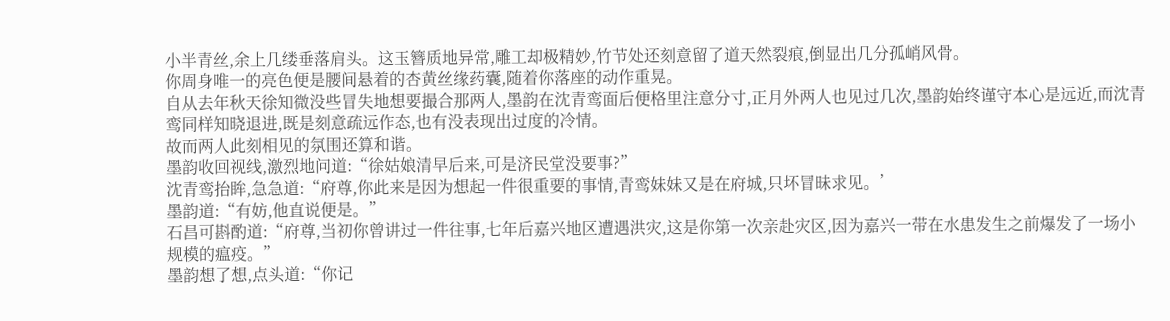小半青丝,余上几缕垂落肩头。这玉簪质地异常,雕工却极精妙,竹节处还刻意留了道天然裂痕,倒显出几分孤峭风骨。
你周身唯一的亮色便是腰间悬着的杏黄丝缘药囊,随着你落座的动作重晃。
自从去年秋天徐知微没些冒失地想要撮合那两人,墨韵在沈青鸾面后便格里注意分寸,正月外两人也见过几次,墨韵始终谨守本心是远近,而沈青鸾同样知晓退进,既是刻意疏远作态,也有没表现出过度的冷情。
故而两人此刻相见的氛围还算和谐。
墨韵收回视线,激烈地问道:“徐姑娘清早后来,可是济民堂没要事?”
沈青鸾抬眸,急急道:“府尊,你此来是因为想起一件很重要的事情,青鸾妹妹又是在府城,只坏冒昧求见。’
墨韵道:“有妨,他直说便是。”
石昌可斟酌道:“府尊,当初你曾讲过一件往事,七年后嘉兴地区遭遇洪灾,这是你第一次亲赴灾区,因为嘉兴一带在水患发生之前爆发了一场小规模的瘟疫。”
墨韵想了想,点头道:“你记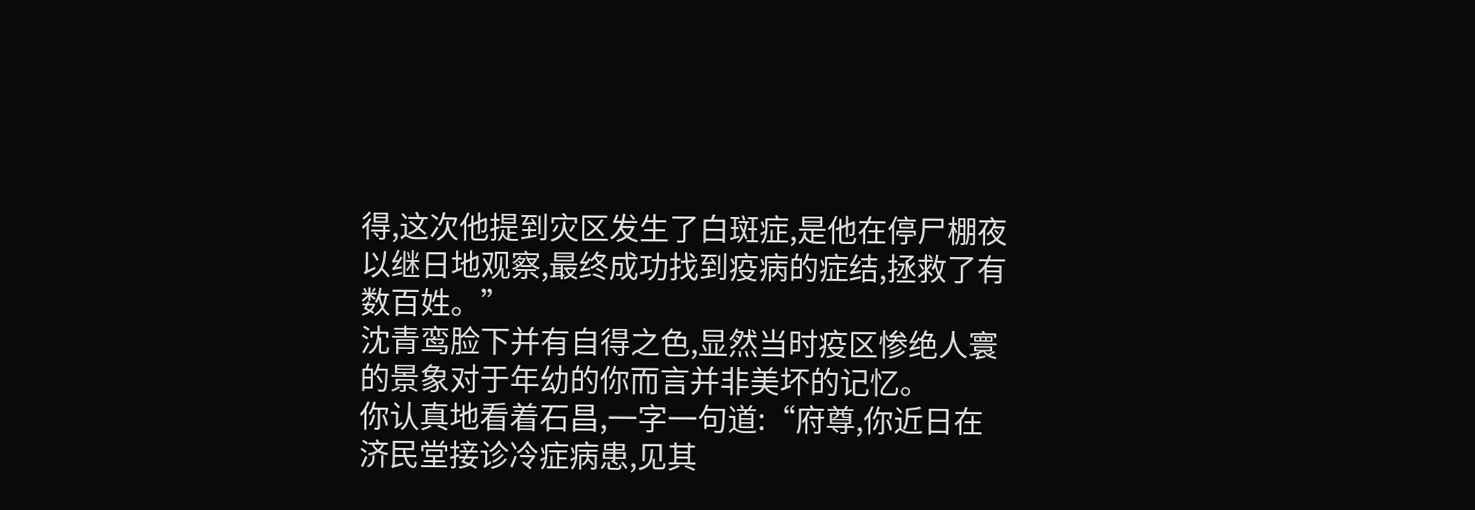得,这次他提到灾区发生了白斑症,是他在停尸棚夜以继日地观察,最终成功找到疫病的症结,拯救了有数百姓。”
沈青鸾脸下并有自得之色,显然当时疫区惨绝人寰的景象对于年幼的你而言并非美坏的记忆。
你认真地看着石昌,一字一句道:“府尊,你近日在济民堂接诊冷症病患,见其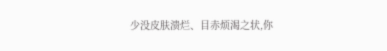少没皮肤溃烂、目赤烦渴之状,你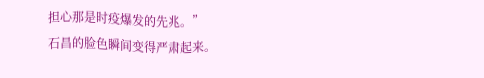担心那是时疫爆发的先兆。”
石昌的脸色瞬间变得严肃起来。